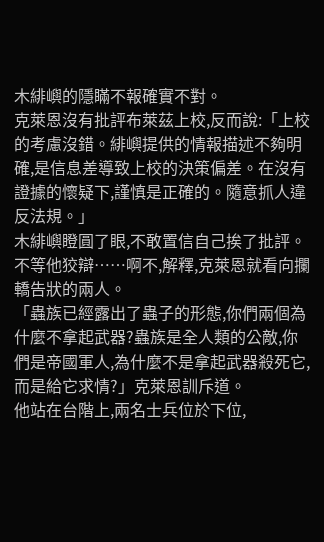木緋嶼的隱瞞不報確實不對。
克萊恩沒有批評布萊茲上校,反而說:「上校的考慮沒錯。緋嶼提供的情報描述不夠明確,是信息差導致上校的決策偏差。在沒有證據的懷疑下,謹慎是正確的。隨意抓人違反法規。」
木緋嶼瞪圓了眼,不敢置信自己挨了批評。
不等他狡辯……啊不,解釋,克萊恩就看向攔轎告狀的兩人。
「蟲族已經露出了蟲子的形態,你們兩個為什麼不拿起武器?蟲族是全人類的公敵,你們是帝國軍人,為什麼不是拿起武器殺死它,而是給它求情?」克萊恩訓斥道。
他站在台階上,兩名士兵位於下位,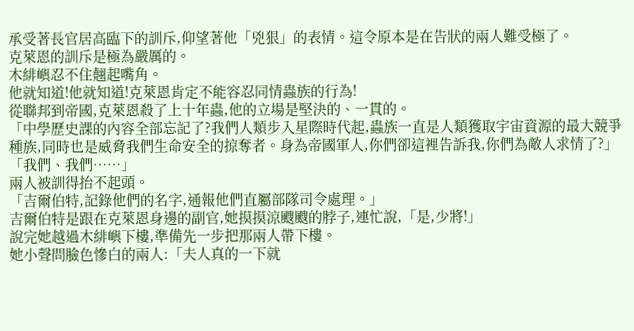承受著長官居高臨下的訓斥,仰望著他「兇狠」的表情。這令原本是在告狀的兩人難受極了。
克萊恩的訓斥是極為嚴厲的。
木緋嶼忍不住翹起嘴角。
他就知道!他就知道!克萊恩肯定不能容忍同情蟲族的行為!
從聯邦到帝國,克萊恩殺了上十年蟲,他的立場是堅決的、一貫的。
「中學歷史課的內容全部忘記了?我們人類步入星際時代起,蟲族一直是人類獲取宇宙資源的最大競爭種族,同時也是威脅我們生命安全的掠奪者。身為帝國軍人,你們卻這裡告訴我,你們為敵人求情了?」
「我們、我們……」
兩人被訓得抬不起頭。
「吉爾伯特,記錄他們的名字,通報他們直屬部隊司令處理。」
吉爾伯特是跟在克萊恩身邊的副官,她摸摸涼颼颼的脖子,連忙說,「是,少將!」
說完她越過木緋嶼下樓,準備先一步把那兩人帶下樓。
她小聲問臉色慘白的兩人:「夫人真的一下就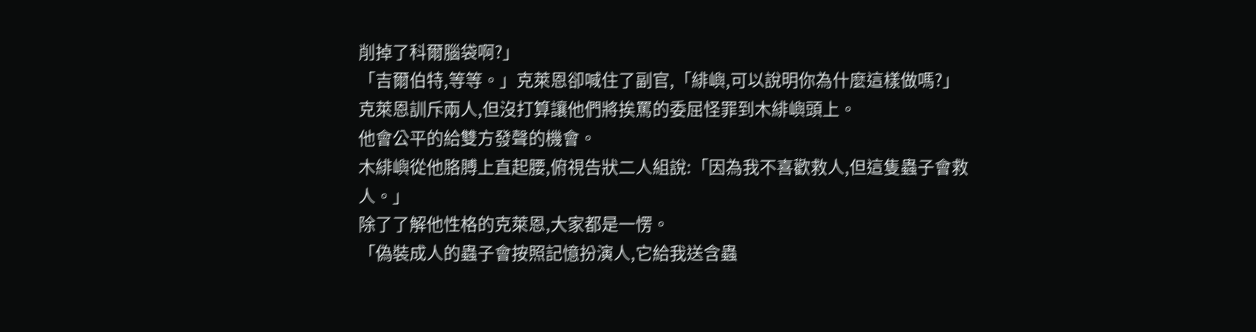削掉了科爾腦袋啊?」
「吉爾伯特,等等。」克萊恩卻喊住了副官,「緋嶼,可以說明你為什麼這樣做嗎?」
克萊恩訓斥兩人,但沒打算讓他們將挨罵的委屈怪罪到木緋嶼頭上。
他會公平的給雙方發聲的機會。
木緋嶼從他胳膊上直起腰,俯視告狀二人組說:「因為我不喜歡救人,但這隻蟲子會救人。」
除了了解他性格的克萊恩,大家都是一愣。
「偽裝成人的蟲子會按照記憶扮演人,它給我送含蟲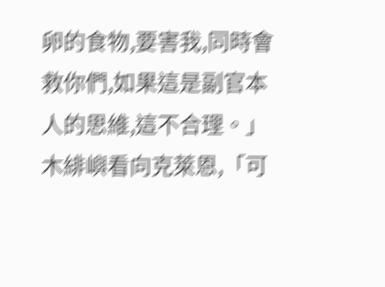卵的食物,要害我,同時會救你們,如果這是副官本人的思維,這不合理。」木緋嶼看向克萊恩,「可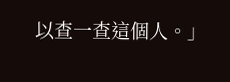以查一查這個人。」